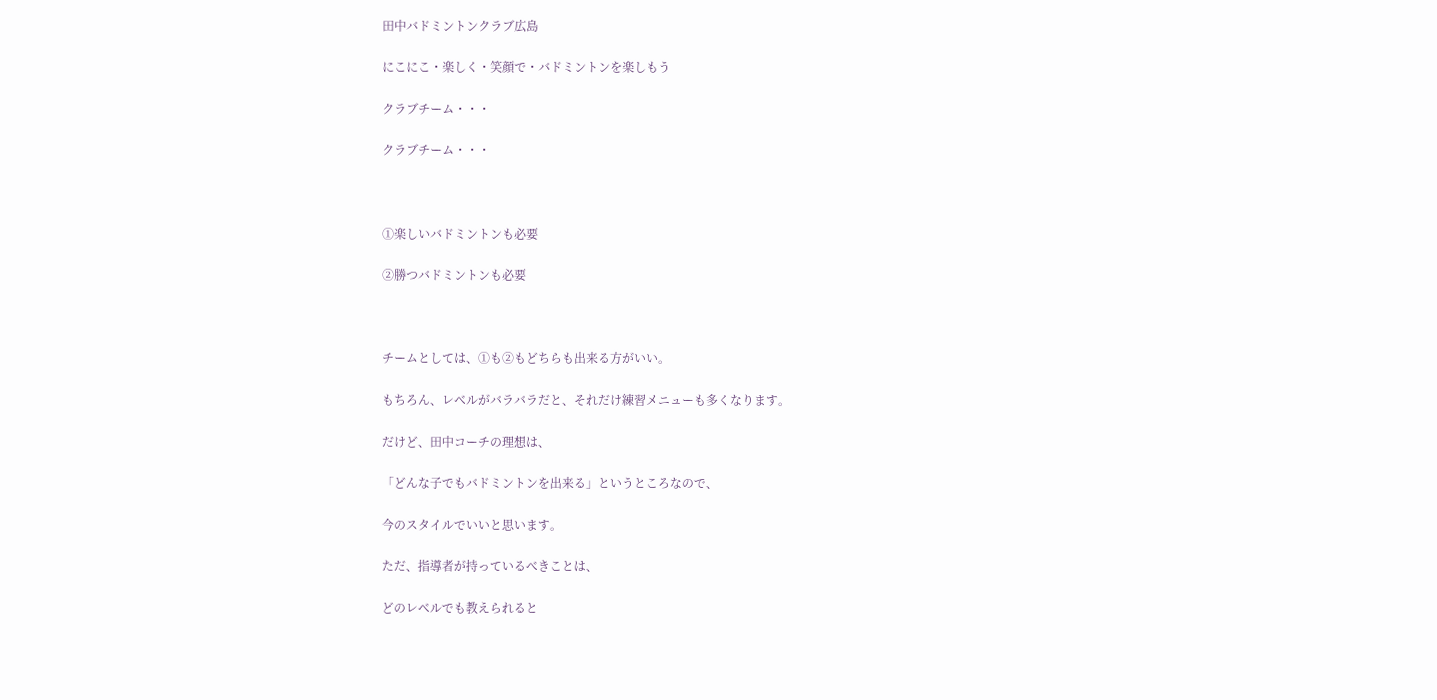田中バドミントンクラブ広島

にこにこ・楽しく・笑顔で・バドミントンを楽しもう

クラブチーム・・・

クラブチーム・・・



①楽しいバドミントンも必要

②勝つバドミントンも必要



チームとしては、①も②もどちらも出来る方がいい。

もちろん、レベルがバラバラだと、それだけ練習メニューも多くなります。

だけど、田中コーチの理想は、

「どんな子でもバドミントンを出来る」というところなので、

今のスタイルでいいと思います。

ただ、指導者が持っているべきことは、

どのレベルでも教えられると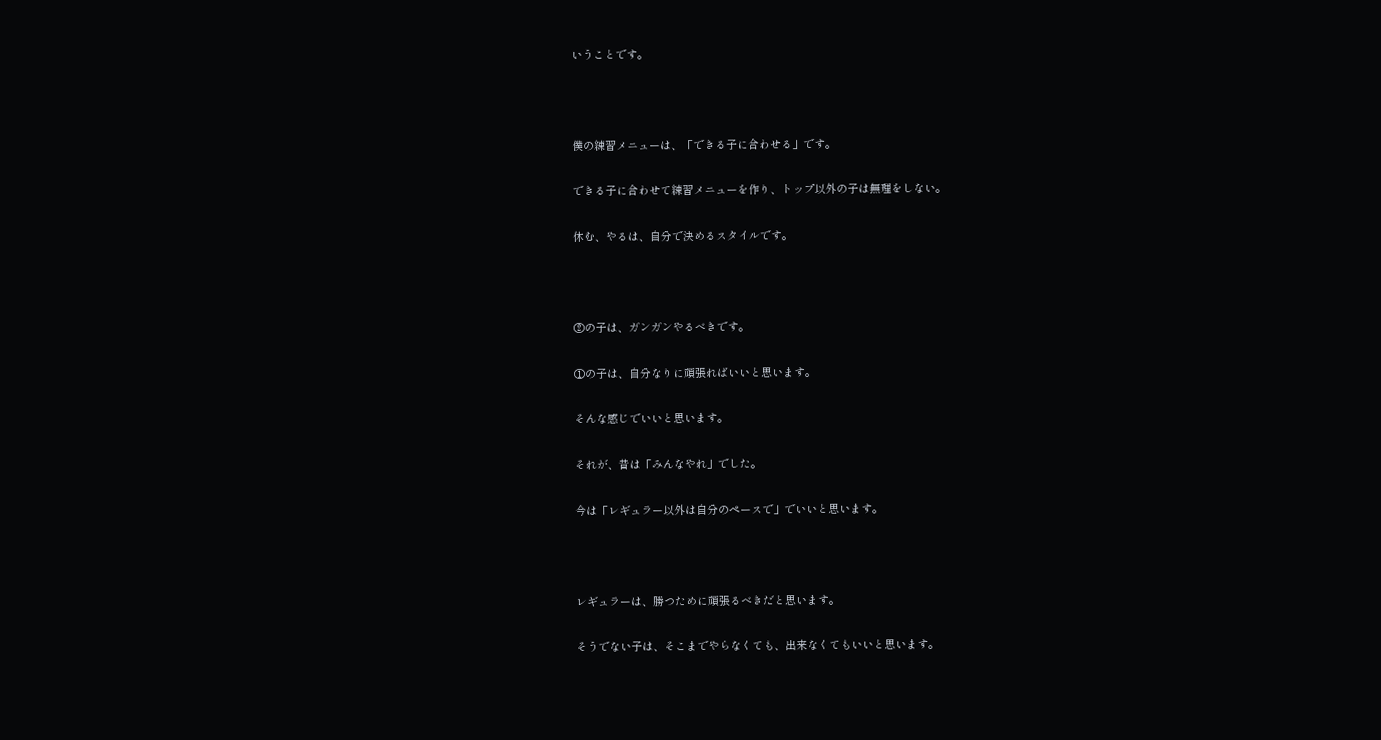いうことです。



僕の練習メニューは、「できる子に合わせる」です。

できる子に合わせて練習メニューを作り、トップ以外の子は無理をしない。

休む、やるは、自分で決めるスタイルです。



②の子は、ガンガンやるべきです。

①の子は、自分なりに頑張ればいいと思います。

そんな感じでいいと思います。

それが、昔は「みんなやれ」でした。

今は「レギュラー以外は自分のペースで」でいいと思います。



レギュラーは、勝つために頑張るべきだと思います。

そうでない子は、そこまでやらなくても、出来なくてもいいと思います。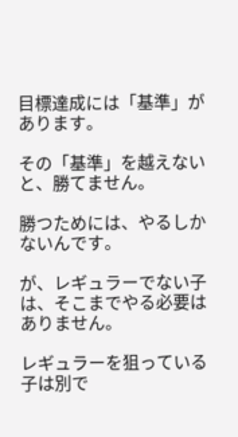目標達成には「基準」があります。

その「基準」を越えないと、勝てません。

勝つためには、やるしかないんです。

が、レギュラーでない子は、そこまでやる必要はありません。

レギュラーを狙っている子は別で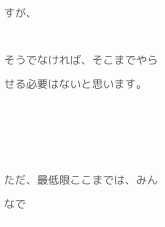すが、

そうでなければ、そこまでやらせる必要はないと思います。



ただ、最低限ここまでは、みんなで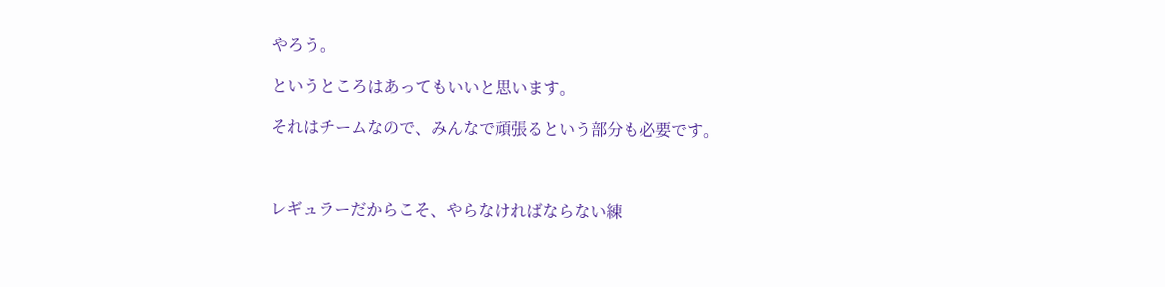やろう。

というところはあってもいいと思います。

それはチームなので、みんなで頑張るという部分も必要です。



レギュラーだからこそ、やらなければならない練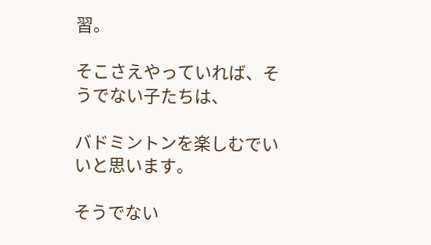習。

そこさえやっていれば、そうでない子たちは、

バドミントンを楽しむでいいと思います。

そうでない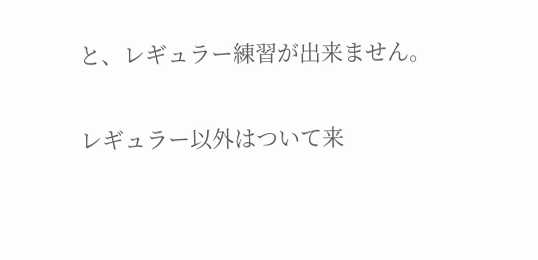と、レギュラー練習が出来ません。

レギュラー以外はついて来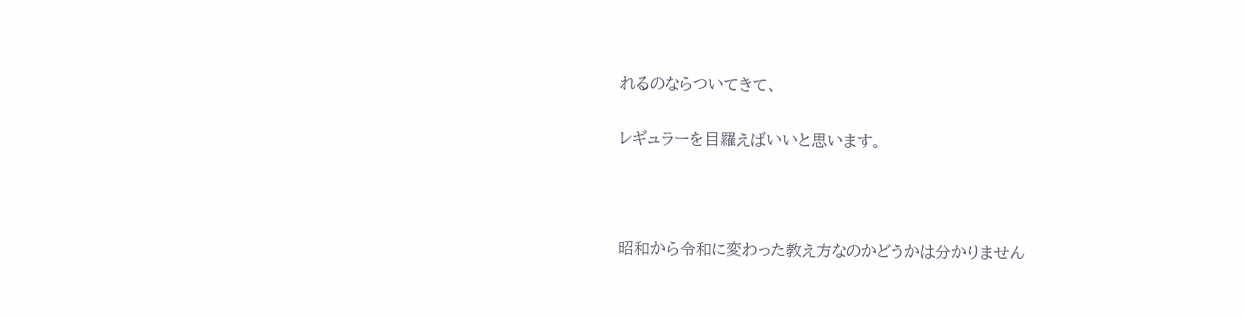れるのならついてきて、

レギュラーを目羅えばいいと思います。



昭和から令和に変わった教え方なのかどうかは分かりません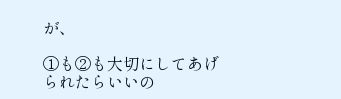が、

①も②も大切にしてあげられたらいいの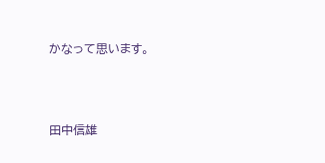かなって思います。



田中信雄